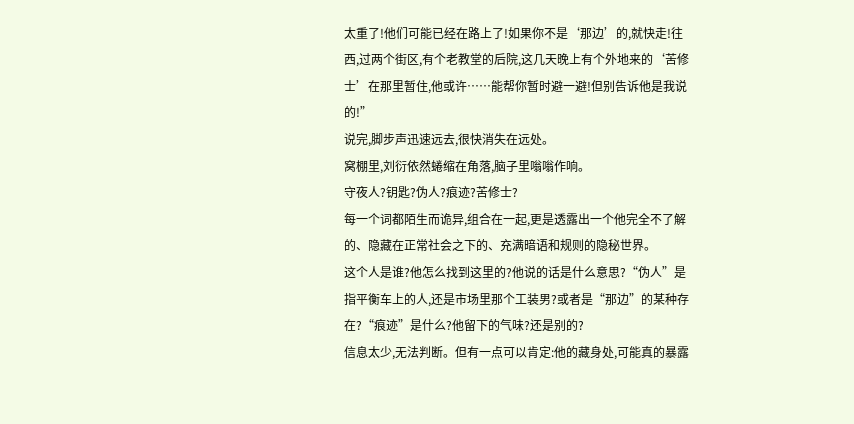太重了!他们可能已经在路上了!如果你不是‘那边’的,就快走!往西,过两个街区,有个老教堂的后院,这几天晚上有个外地来的‘苦修士’在那里暂住,他或许……能帮你暂时避一避!但别告诉他是我说的!”
说完,脚步声迅速远去,很快消失在远处。
窝棚里,刘衍依然蜷缩在角落,脑子里嗡嗡作响。
守夜人?钥匙?伪人?痕迹?苦修士?
每一个词都陌生而诡异,组合在一起,更是透露出一个他完全不了解的、隐藏在正常社会之下的、充满暗语和规则的隐秘世界。
这个人是谁?他怎么找到这里的?他说的话是什么意思?“伪人”是指平衡车上的人,还是市场里那个工装男?或者是“那边”的某种存在?“痕迹”是什么?他留下的气味?还是别的?
信息太少,无法判断。但有一点可以肯定:他的藏身处,可能真的暴露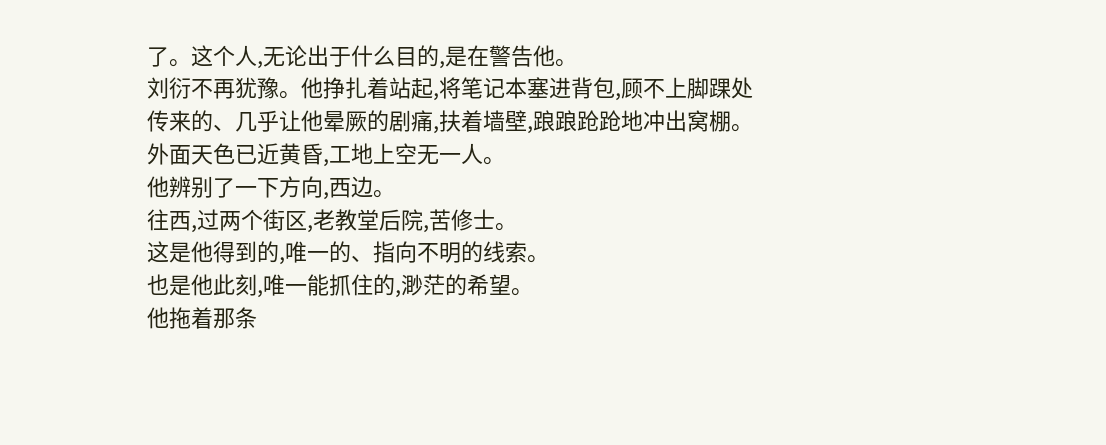了。这个人,无论出于什么目的,是在警告他。
刘衍不再犹豫。他挣扎着站起,将笔记本塞进背包,顾不上脚踝处传来的、几乎让他晕厥的剧痛,扶着墙壁,踉踉跄跄地冲出窝棚。
外面天色已近黄昏,工地上空无一人。
他辨别了一下方向,西边。
往西,过两个街区,老教堂后院,苦修士。
这是他得到的,唯一的、指向不明的线索。
也是他此刻,唯一能抓住的,渺茫的希望。
他拖着那条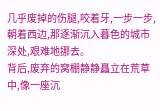几乎废掉的伤腿,咬着牙,一步一步,朝着西边,那逐渐沉入暮色的城市深处,艰难地挪去。
背后,废弃的窝棚静静矗立在荒草中,像一座沉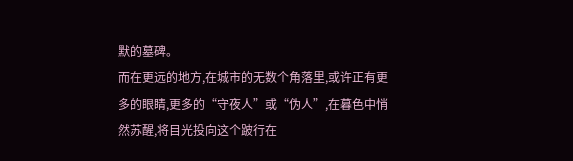默的墓碑。
而在更远的地方,在城市的无数个角落里,或许正有更多的眼睛,更多的“守夜人”或“伪人”,在暮色中悄然苏醒,将目光投向这个跛行在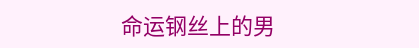命运钢丝上的男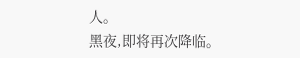人。
黑夜,即将再次降临。